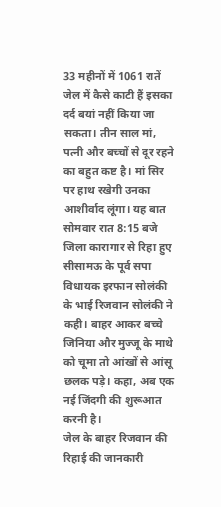33 महीनों में 1061 रातें जेल में कैसे काटी हैं इसका दर्द बयां नहीं किया जा सकता। तीन साल मां, पत्नी और बच्चों से दूर रहने का बहुत कष्ट है। मां सिर पर हाथ रखेगी उनका आशीर्वाद लूंगा। यह बात सोमवार रात 8:15 बजे जिला कारागार से रिहा हुए सीसामऊ के पूर्व सपा विधायक इरफान सोलंकी के भाई रिजवान सोलंकी ने कही। बाहर आकर बच्चे जिनिया और मुज्जू के माथे को चूमा तो आंखों से आंसू छलक पड़े। कहा, अब एक नई जिंदगी की शुरूआत करनी है।
जेल के बाहर रिजवान की रिहाई की जानकारी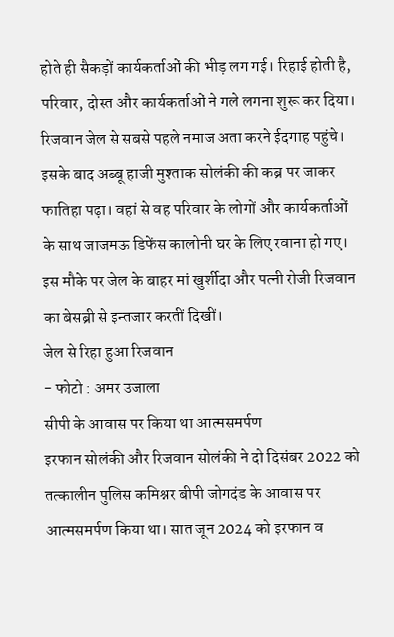होते ही सैकड़ों कार्यकर्ताओं की भीड़ लग गई। रिहाई होती है, परिवार, दोस्त और कार्यकर्ताओं ने गले लगना शुरू कर दिया। रिजवान जेल से सबसे पहले नमाज अता करने ईदगाह पहुंचे। इसके बाद अब्बू हाजी मुश्ताक सोलंकी की कब्र पर जाकर फातिहा पढ़ा। वहां से वह परिवार के लोगों और कार्यकर्ताओं के साथ जाजमऊ डिफेंस कालोनी घर के लिए रवाना हो गए। इस मौके पर जेल के बाहर मां खुर्शीदा और पत्नी रोजी रिजवान का बेसब्री से इन्तजार करतीं दिखीं।
जेल से रिहा हुआ रिजवान
- फोटो : अमर उजाला
सीपी के आवास पर किया था आत्मसमर्पण
इरफान सोलंकी और रिजवान सोलंकी ने दो दिसंबर 2022 को तत्कालीन पुलिस कमिश्नर बीपी जोगदंड के आवास पर आत्मसमर्पण किया था। सात जून 2024 को इरफान व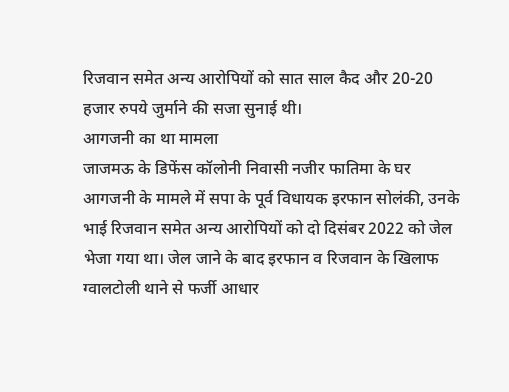रिजवान समेत अन्य आरोपियों को सात साल कैद और 20-20 हजार रुपये जुर्माने की सजा सुनाई थी।
आगजनी का था मामला
जाजमऊ के डिफेंस कॉलोनी निवासी नजीर फातिमा के घर आगजनी के मामले में सपा के पूर्व विधायक इरफान सोलंकी, उनके भाई रिजवान समेत अन्य आरोपियों को दो दिसंबर 2022 को जेल भेजा गया था। जेल जाने के बाद इरफान व रिजवान के खिलाफ ग्वालटोली थाने से फर्जी आधार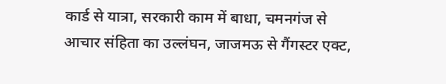कार्ड से यात्रा, सरकारी काम में बाधा, चमनगंज से आचार संहिता का उल्लंघन, जाजमऊ से गैंगस्टर एक्ट,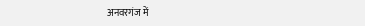अनवरगंज में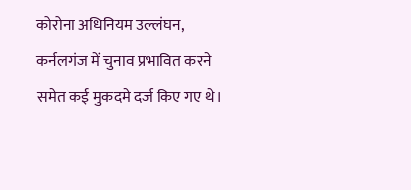कोरोना अधिनियम उल्लंघन, कर्नलगंज में चुनाव प्रभावित करने समेत कई मुकदमे दर्ज किए गए थे।